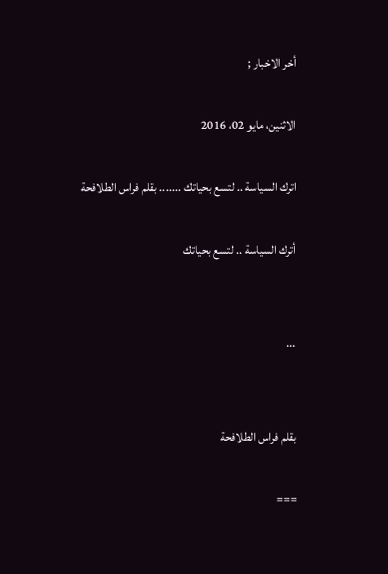أخر الاخبار ;

الاثنين، مايو 02، 2016

اترك السياسة .. لتسع بحياتك ....... بقلم فراس الطلافحة

أترك السياسة .. لتسع بحياتك


...


بقلم فراس الطلافحة

===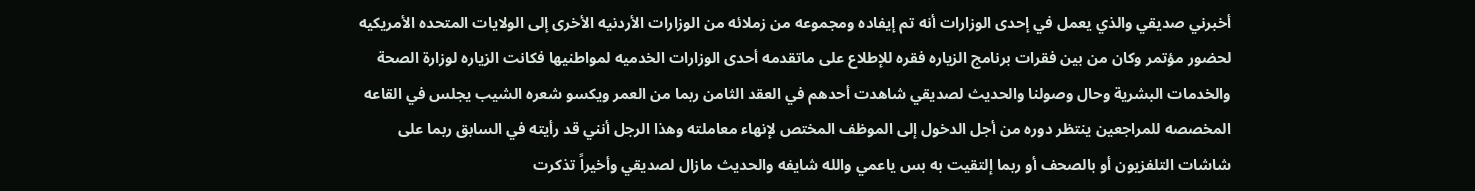أخبرني صديقي والذي يعمل في إحدى الوزارات أنه تم إيفاده ومجموعه من زملائه من الوزارات الأردنيه الأخرى إلى الولايات المتحده الأمريكيه لحضور مؤتمر وكان من بين فقرات برنامج الزياره فقره للإطلاع على ماتقدمه أحدى الوزارات الخدميه لمواطنيها فكانت الزياره لوزارة الصحة والخدمات البشرية وحال وصولنا والحديث لصديقي شاهدت أحدهم في العقد الثامن ربما من العمر ويكسو شعره الشيب يجلس في القاعه المخصصه للمراجعين ينتظر دوره من أجل الدخول إلى الموظف المختص لإنهاء معاملته وهذا الرجل أنني قد رأيته في السابق ربما على شاشات التلفزيون أو بالصحف أو ربما إلتقيت به بس ياعمي والله شايفه والحديث مازال لصديقي وأخيراً تذكرت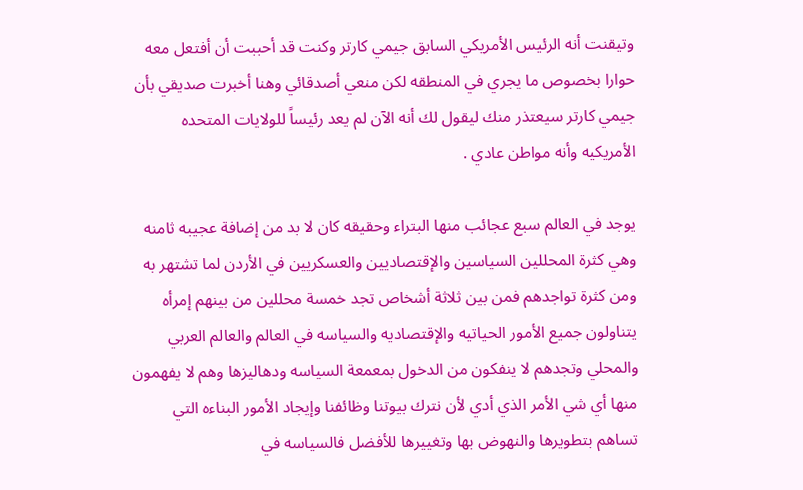وتيقنت أنه الرئيس الأمريكي السابق جيمي كارتر وكنت قد أحببت أن أفتعل معه حوارا بخصوص ما يجري في المنطقه لكن منعي أصدقائي وهنا أخبرت صديقي بأن جيمي كارتر سيعتذر منك ليقول لك أنه الآن لم يعد رئيساً للولايات المتحده الأمريكيه وأنه مواطن عادي .

يوجد في العالم سبع عجائب منها البتراء وحقيقه كان لا بد من إضافة عجيبه ثامنه وهي كثرة المحللين السياسين والإقتصاديين والعسكريين في الأردن لما تشتهر به ومن كثرة تواجدهم فمن بين ثلاثة أشخاص تجد خمسة محللين من بينهم إمرأه يتناولون جميع الأمور الحياتيه والإقتصاديه والسياسه في العالم والعالم العربي والمحلي وتجدهم لا ينفكون من الدخول بمعمعة السياسه ودهاليزها وهم لا يفهمون منها أي شي الأمر الذي أدي لأن نترك بيوتنا وظائفنا وإيجاد الأمور البناءه التي تساهم بتطويرها والنهوض بها وتغييرها للأفضل فالسياسه في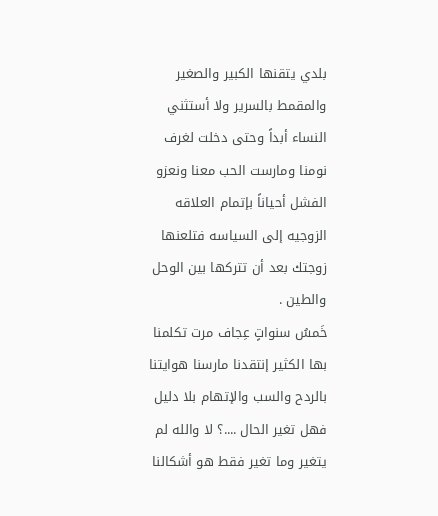بلدي يتقنها الكبير والصغير والمقمط بالسرير ولا أستثني النساء أبداً وحتى دخلت لغرف نومنا ومارست الحب معنا ونعزو الفشل أحياناً بإتمام العلاقه الزوجيه إلى السياسه فتلعنها زوجتك بعد أن تتركها بين الوحل والطين .
خَمسُ سنواتٍ عِجاف مرت تكلمنا بها الكثير إنتقدنا مارسنا هوايتنا بالردح والسب والإتهام بلا دليل فهل تغير الحال ....؟ لا والله لم يتغير وما تغير فقط هو أشكالنا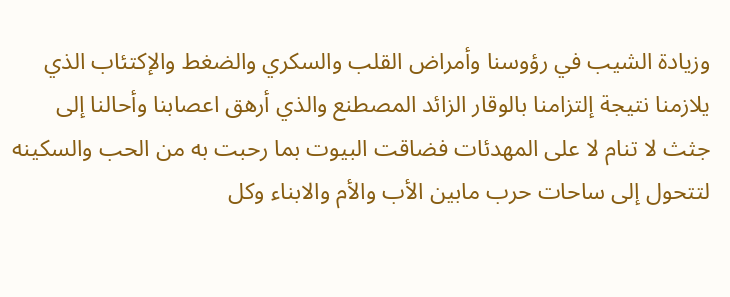وزيادة الشيب في رؤوسنا وأمراض القلب والسكري والضغط والإكتئاب الذي يلازمنا نتيجة إلتزامنا بالوقار الزائد المصطنع والذي أرهق اعصابنا وأحالنا إلى جثث لا تنام لا على المهدئات فضاقت البيوت بما رحبت به من الحب والسكينه لتتحول إلى ساحات حرب مابين الأب والأم والابناء وكل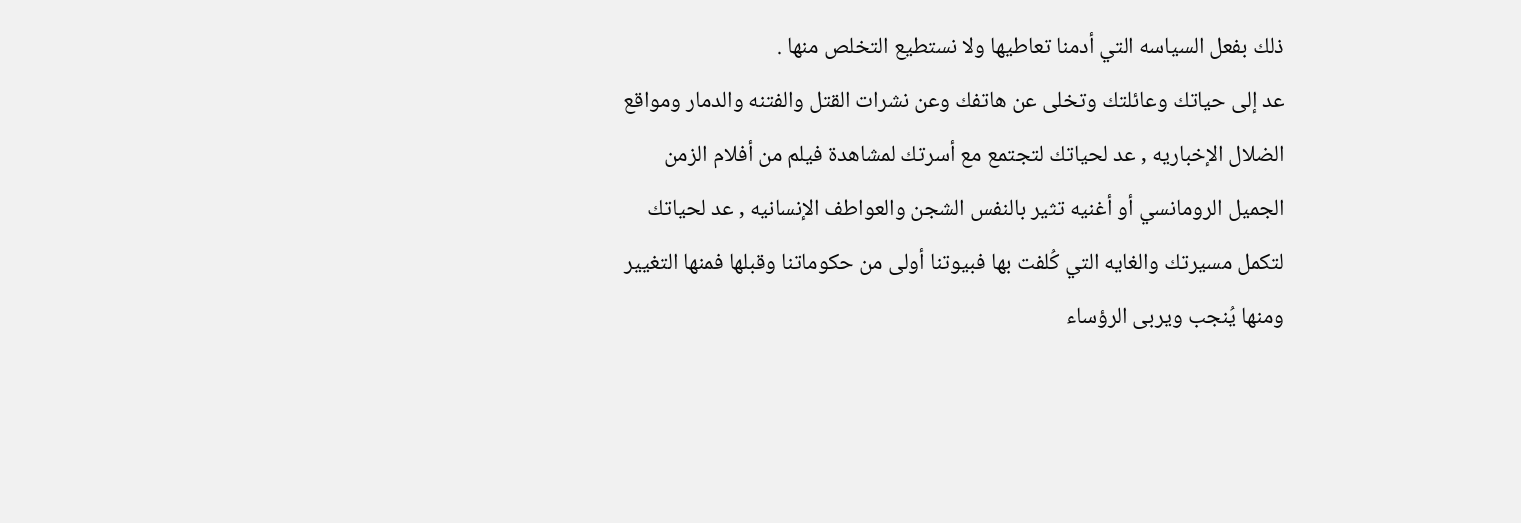ذلك بفعل السياسه التي أدمنا تعاطيها ولا نستطيع التخلص منها .
عد إلى حياتك وعائلتك وتخلى عن هاتفك وعن نشرات القتل والفتنه والدمار ومواقع الضلال الإخباريه , عد لحياتك لتجتمع مع أسرتك لمشاهدة فيلم من أفلام الزمن الجميل الرومانسي أو أغنيه تثير بالنفس الشجن والعواطف الإنسانيه , عد لحياتك لتكمل مسيرتك والغايه التي كُلفت بها فبيوتنا أولى من حكوماتنا وقبلها فمنها التغيير ومنها يُنجب ويربى الرؤساء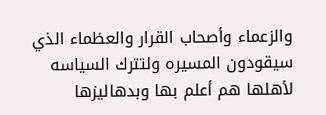والزعماء وأصحاب القرار والعظماء الذي سيقودون المسيره ولتترك السياسه لأهلها هم أعلم بها وبدهاليزها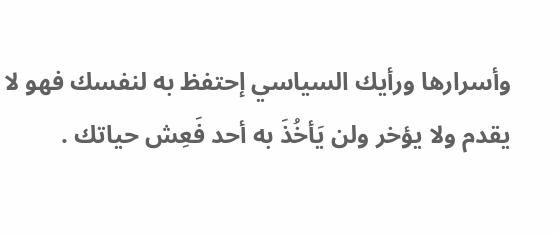وأسرارها ورأيك السياسي إحتفظ به لنفسك فهو لا يقدم ولا يؤخر ولن يَأخُذَ به أحد فَعِش حياتك .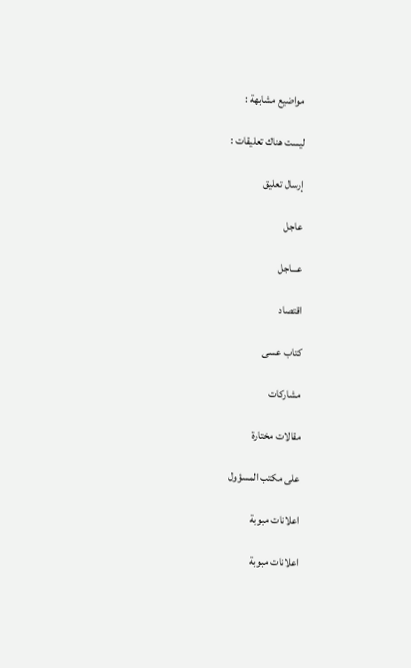مواضيع مشابهة :

ليست هناك تعليقات :

إرسال تعليق

عاجل

عـــاجل

اقتصاد

كتاب عسى

مشاركات

مقالات مختارة

على مكتب المسؤول

اعلانات مبوبة

اعلانات مبوبة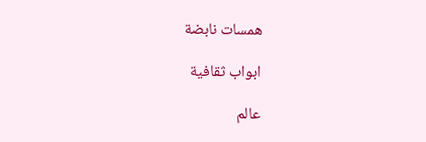همسات نابضة

ابواب ثقافية

عالم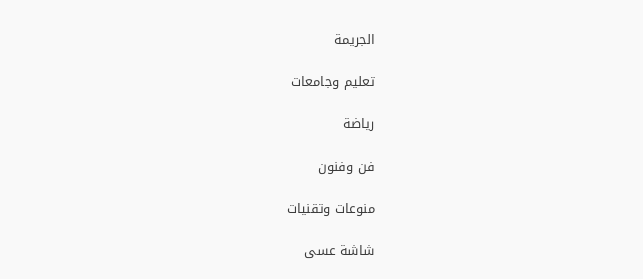الجريمة

تعليم وجامعات

رياضة

فن وفنون

منوعات وتقنيات

شاشة عسى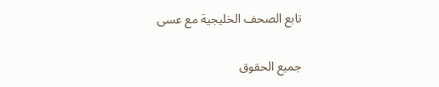تابع الصحف الخليجية مع عسى

جميع الحقوق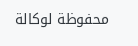محفوظة لوكالة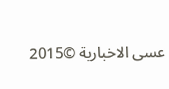عسى الاخبارية ©2015